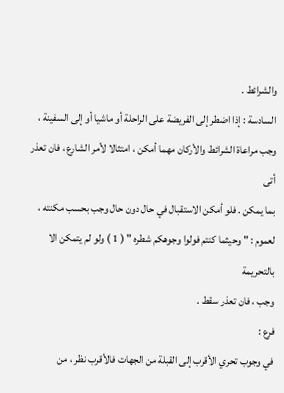والشرائط .
السادسة : إذا اضطر إلى الفريضة على الراحلة أو ماشيا أو إلى السفينة ،
وجب مراعاة الشرائط والأركان مهما أمكن ، امتثالا لأمر الشارع ، فان تعذر أتى
بما يمكن . فلو أمكن الاستقبال في حال دون حال وجب بحسب مكنته ،
لعموم : " وحيثما كنتم فولوا وجوهكم شطره " ( 1 ) ولو لم يتمكن الا بالتحريمة
وجب ، فان تعذر سقط .
فرع :
في وجوب تحري الأقرب إلى القبلة من الجهات فالأقرب نظر ، من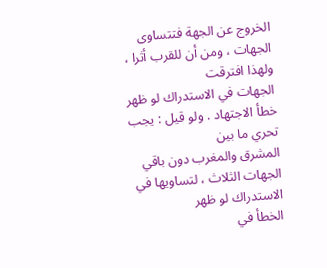الخروج عن الجهة فتتساوى الجهات ، ومن أن للقرب أثرا ، ولهذا افترقت
الجهات في الاستدراك لو ظهر خطأ الاجتهاد . ولو قيل : يجب تحري ما بين
المشرق والمغرب دون باقي الجهات الثلاث ، لتساويها في الاستدراك لو ظهر
الخطأ في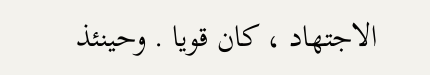الاجتهاد ، كان قويا . وحينئذ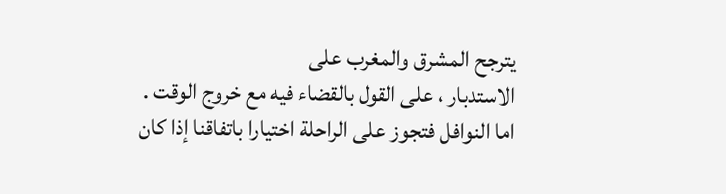يترجح المشرق والمغرب على
الاستدبار ، على القول بالقضاء فيه مع خروج الوقت .
اما النوافل فتجوز على الراحلة اختيارا باتفاقنا إذا كان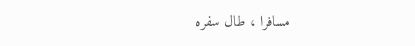مسافرا ، طال سفره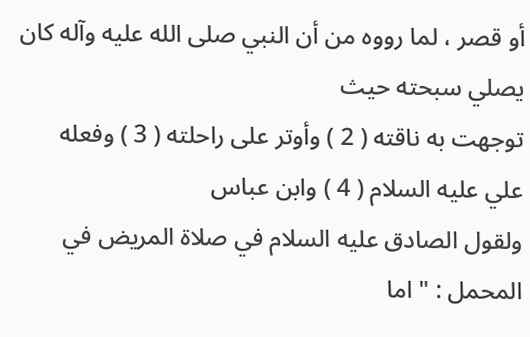أو قصر ، لما رووه من أن النبي صلى الله عليه وآله كان يصلي سبحته حيث
توجهت به ناقته ( 2 ) وأوتر على راحلته ( 3 ) وفعله علي عليه السلام ( 4 ) وابن عباس
ولقول الصادق عليه السلام في صلاة المريض في المحمل : " اما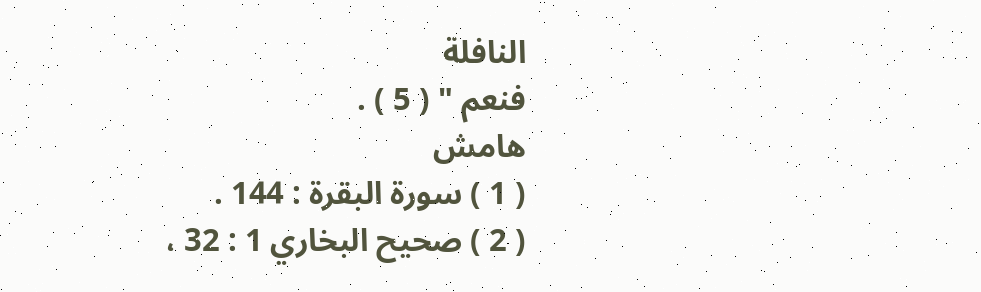النافلة
فنعم " ( 5 ) .
هامش
( 1 ) سورة البقرة : 144 .
( 2 ) صحيح البخاري 1 : 32 ،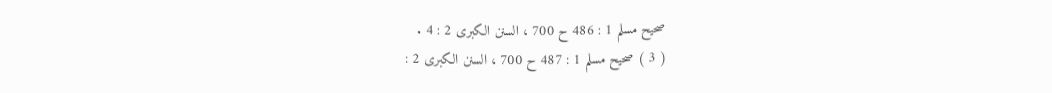صحيح مسلم 1 : 486 ح 700 ، السنن الكبرى 2 : 4 .
( 3 ) صحيح مسلم 1 : 487 ح 700 ، السنن الكبرى 2 :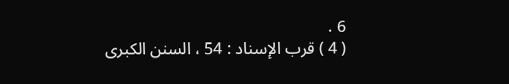6 .
( 4 ) قرب الإسناد : 54 ، السنن الكبرى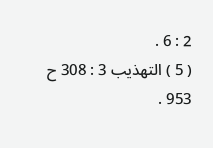2 : 6 .
( 5 ) التهذيب 3 : 308 ح 953 .